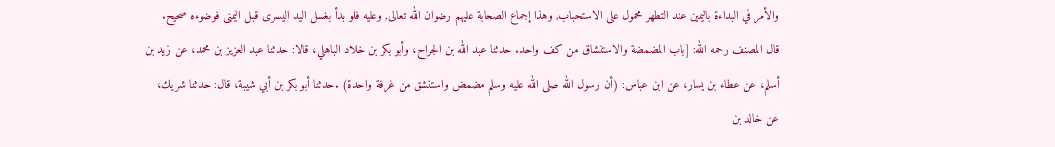والأمر في البداءة باليمين عند التطهر محمول على الاستحباب, وهذا إجماع الصحابة عليهم رضوان الله تعالى, وعليه فلو بدأ بغسل اليد اليسرى قبل اليمنى فوضوءه صحيح.
قال المصنف رحمه الله: [باب المضمضة والاستنشاق من كف واحد. حدثنا عبد الله بن الجراح، وأبو بكر بن خلاد الباهلي، قالا: حدثنا عبد العزيز بن محمد، عن زيد بن أسلم، عن عطاء بن يسار، عن ابن عباس: (أن رسول الله صلى الله عليه وسلم مضمض واستنشق من غرفة واحدة) .حدثنا أبو بكر بن أبي شيبة، قال: حدثنا شريك، عن خالد بن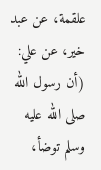علقمة، عن عبد خير، عن علي: (أن رسول الله صلى الله عليه وسلم توضأ،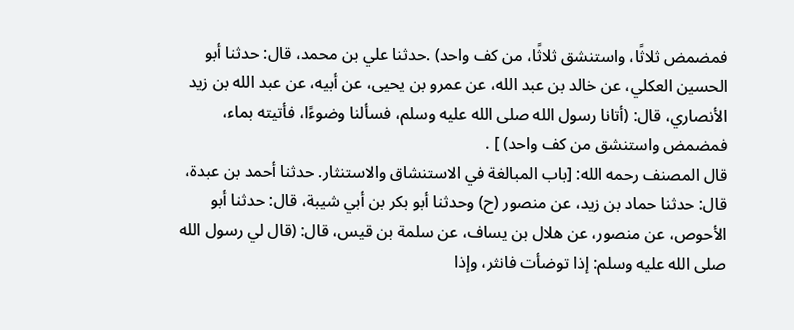فمضمض ثلاثًا، واستنشق ثلاثًا، من كف واحد) .حدثنا علي بن محمد، قال: حدثنا أبو الحسين العكلي، عن خالد بن عبد الله، عن عمرو بن يحيى، عن أبيه، عن عبد الله بن زيد الأنصاري، قال: (أتانا رسول الله صلى الله عليه وسلم، فسألنا وضوءًا، فأتيته بماء، فمضمض واستنشق من كف واحد) ] .
قال المصنف رحمه الله: [باب المبالغة في الاستنشاق والاستنثار. حدثنا أحمد بن عبدة، قال: حدثنا حماد بن زيد، عن منصور (ح) وحدثنا أبو بكر بن أبي شيبة، قال: حدثنا أبو الأحوص، عن منصور، عن هلال بن يساف، عن سلمة بن قيس، قال: (قال لي رسول الله صلى الله عليه وسلم: إذا توضأت فانثر، وإذا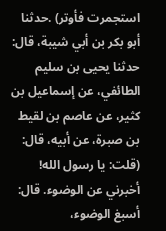استجمرت فأوتر) .حدثنا أبو بكر بن أبي شيبة، قال: حدثنا يحيى بن سليم الطائفي، عن إسماعيل بن كثير، عن عاصم بن لقيط بن صبرة، عن أبيه، قال: (قلت: يا رسول الله! أخبرني عن الوضوء. قال: أسبغ الوضوء،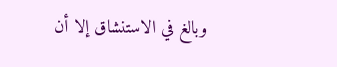وبالغ في الاستنشاق إلا أن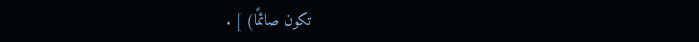تكون صائمًا) ] .